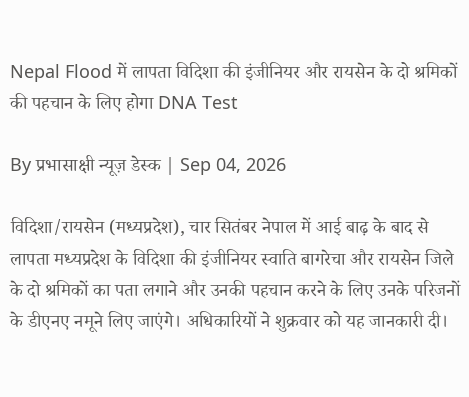Nepal Flood में लापता विदिशा की इंजीनियर और रायसेन के दो श्रमिकों की पहचान के लिए होगा DNA Test

By प्रभासाक्षी न्यूज़ डेस्क | Sep 04, 2026

विदिशा/रायसेन (मध्यप्रदेश), चार सितंबर नेपाल में आई बाढ़ के बाद से लापता मध्यप्रदेश के विदिशा की इंजीनियर स्वाति बागरेचा और रायसेन जिले के दो श्रमिकों का पता लगाने और उनकी पहचान करने के लिए उनके परिजनों के डीएनए नमूने लिए जाएंगे। अधिकारियों ने शुक्रवार को यह जानकारी दी।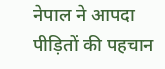नेपाल ने आपदा पीड़ितों की पहचान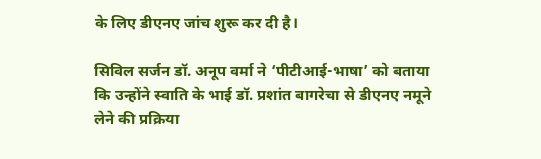के लिए डीएनए जांच शुरू कर दी है।

सिविल सर्जन डॉ. अनूप वर्मा ने ‘पीटीआई-भाषा’ को बताया कि उन्होंने स्वाति के भाई डॉ. प्रशांत बागरेचा से डीएनए नमूने लेने की प्रक्रिया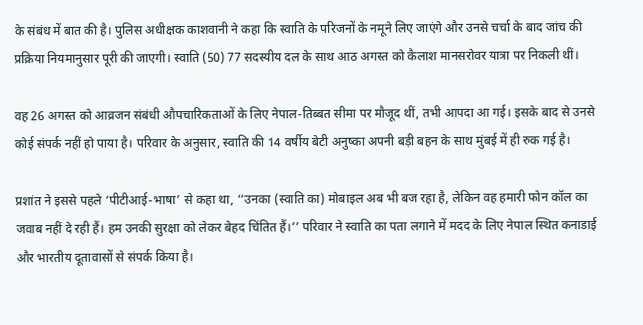के संबंध में बात की है। पुलिस अधीक्षक काशवानी ने कहा कि स्वाति के परिजनों के नमूने लिए जाएंगे और उनसे चर्चा के बाद जांच की प्रक्रिया नियमानुसार पूरी की जाएगी। स्वाति (50) 77 सदस्यीय दल के साथ आठ अगस्त को कैलाश मानसरोवर यात्रा पर निकली थीं।

वह 26 अगस्त को आव्रजन संबंधी औपचारिकताओं के लिए नेपाल-तिब्बत सीमा पर मौजूद थीं, तभी आपदा आ गई। इसके बाद से उनसे कोई संपर्क नहीं हो पाया है। परिवार के अनुसार, स्वाति की 14 वर्षीय बेटी अनुष्का अपनी बड़ी बहन के साथ मुंबई में ही रुक गई है।

प्रशांत ने इससे पहले ‘पीटीआई-भाषा’ से कहा था, ‘‘उनका (स्वाति का) मोबाइल अब भी बज रहा है, लेकिन वह हमारी फोन कॉल का जवाब नहीं दे रही हैं। हम उनकी सुरक्षा को लेकर बेहद चिंतित हैं।’’ परिवार ने स्वाति का पता लगाने में मदद के लिए नेपाल स्थित कनाडाई और भारतीय दूतावासों से संपर्क किया है।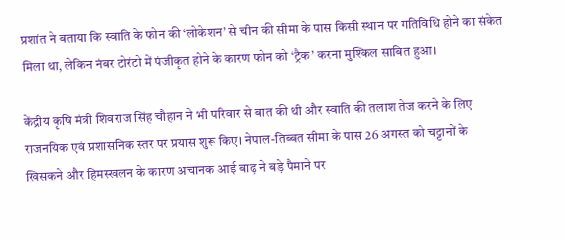प्रशांत ने बताया कि स्वाति के फोन की ‘लोकेशन’ से चीन की सीमा के पास किसी स्थान पर गतिविधि होने का संकेत मिला था, लेकिन नंबर टोरंटो में पंजीकृत होने के कारण फोन को ‘ट्रैक’ करना मुश्किल साबित हुआ।

केंद्रीय कृषि मंत्री शिवराज सिंह चौहान ने भी परिवार से बात की थी और स्वाति की तलाश तेज करने के लिए राजनयिक एवं प्रशासनिक स्तर पर प्रयास शुरू किए। नेपाल-तिब्बत सीमा के पास 26 अगस्त को चट्टानों के खिसकने और हिमस्खलन के कारण अचानक आई बाढ़ ने बड़े पैमाने पर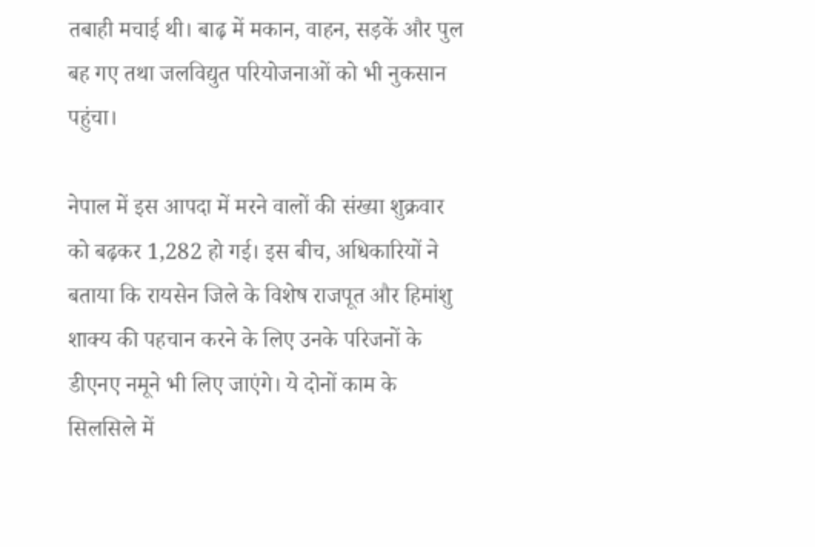तबाही मचाई थी। बाढ़ में मकान, वाहन, सड़कें और पुल बह गए तथा जलविद्युत परियोजनाओं को भी नुकसान पहुंचा।

नेपाल में इस आपदा में मरने वालों की संख्या शुक्रवार को बढ़कर 1,282 हो गई। इस बीच, अधिकारियों ने बताया कि रायसेन जिले के विशेष राजपूत और हिमांशु शाक्य की पहचान करने के लिए उनके परिजनों के डीएनए नमूने भी लिए जाएंगे। ये दोनों काम के सिलसिले में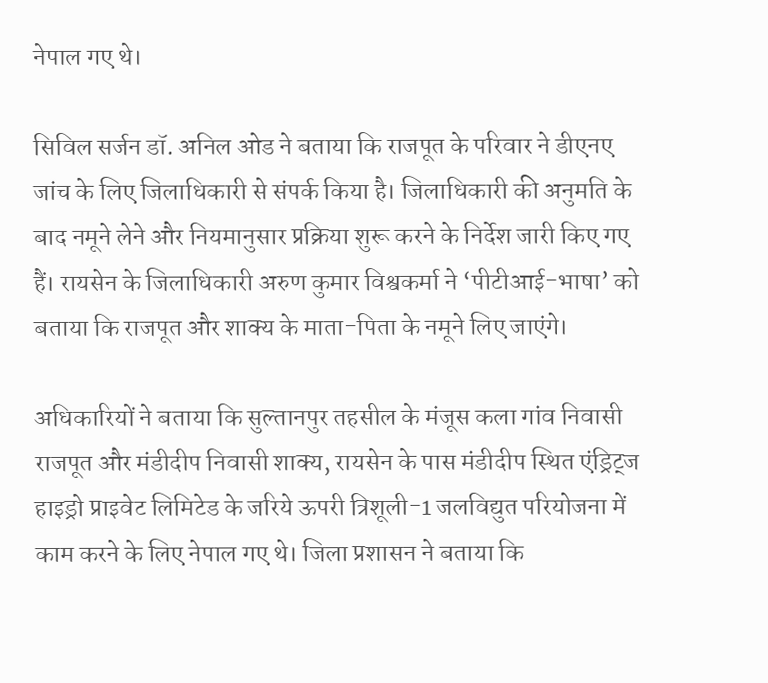नेपाल गए थे।

सिविल सर्जन डॉ. अनिल ओड ने बताया कि राजपूत के परिवार ने डीएनए जांच के लिए जिलाधिकारी से संपर्क किया है। जिलाधिकारी की अनुमति के बाद नमूने लेने और नियमानुसार प्रक्रिया शुरू करने के निर्देश जारी किए गए हैं। रायसेन के जिलाधिकारी अरुण कुमार विश्वकर्मा ने ‘पीटीआई-भाषा’ को बताया कि राजपूत और शाक्य के माता-पिता के नमूने लिए जाएंगे।

अधिकारियों ने बताया कि सुल्तानपुर तहसील के मंजूस कला गांव निवासी राजपूत और मंडीदीप निवासी शाक्य, रायसेन के पास मंडीदीप स्थित एंड्रिट्ज हाइड्रो प्राइवेट लिमिटेड के जरिये ऊपरी त्रिशूली-1 जलविद्युत परियोजना में काम करने के लिए नेपाल गए थे। जिला प्रशासन ने बताया कि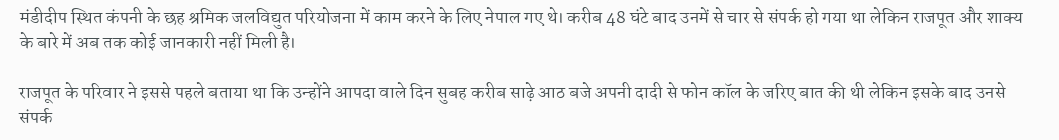मंडीदीप स्थित कंपनी के छह श्रमिक जलविद्युत परियोजना में काम करने के लिए नेपाल गए थे। करीब 48 घंटे बाद उनमें से चार से संपर्क हो गया था लेकिन राजपूत और शाक्य के बारे में अब तक कोई जानकारी नहीं मिली है।

राजपूत के परिवार ने इससे पहले बताया था कि उन्होंने आपदा वाले दिन सुबह करीब साढ़े आठ बजे अपनी दादी से फोन कॉल के जरिए बात की थी लेकिन इसके बाद उनसे संपर्क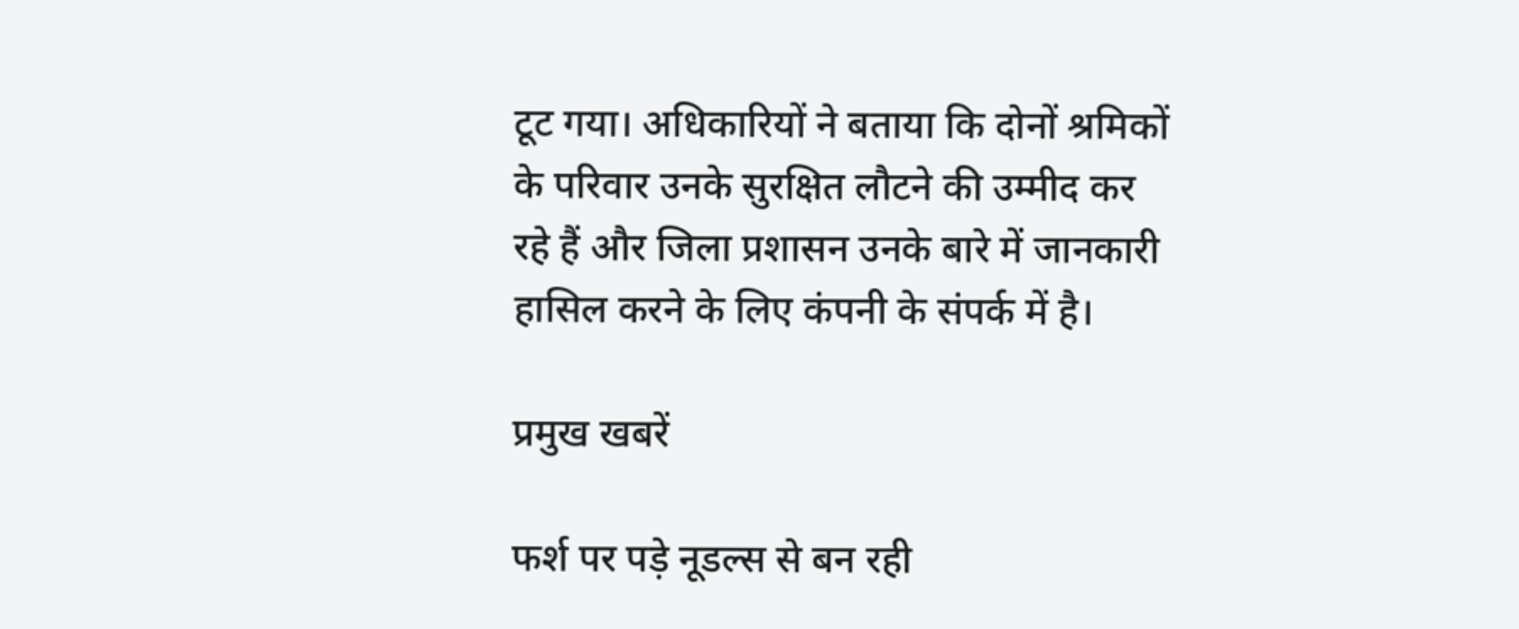टूट गया। अधिकारियों ने बताया कि दोनों श्रमिकों के परिवार उनके सुरक्षित लौटने की उम्मीद कर रहे हैं और जिला प्रशासन उनके बारे में जानकारी हासिल करने के लिए कंपनी के संपर्क में है।

प्रमुख खबरें

फर्श पर पड़े नूडल्स से बन रही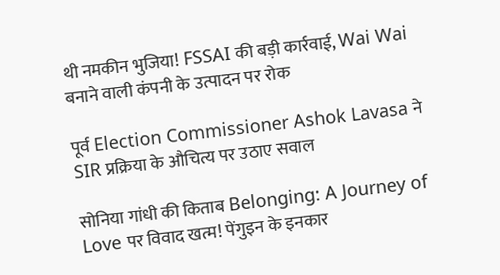थी नमकीन भुजिया! FSSAI की बड़ी कार्रवाई, Wai Wai बनाने वाली कंपनी के उत्पादन पर रोक

पूर्व Election Commissioner Ashok Lavasa ने SIR प्रक्रिया के औचित्य पर उठाए सवाल

सोनिया गांधी की किताब Belonging: A Journey of Love पर विवाद खत्म! पेंगुइन के इनकार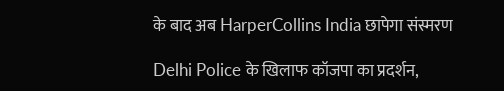के बाद अब HarperCollins India छापेगा संस्मरण

Delhi Police के खिलाफ कॉजपा का प्रदर्शन,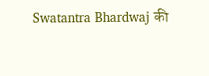Swatantra Bhardwaj की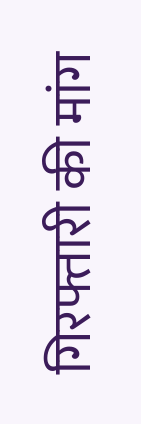गिरफ्तारी की मांग